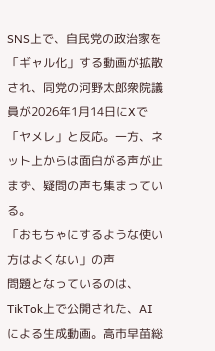SNS上で、自民党の政治家を「ギャル化」する動画が拡散され、同党の河野太郎衆院議員が2026年1月14日にXで「ヤメレ」と反応。一方、ネット上からは面白がる声が止まず、疑問の声も集まっている。
「おもちゃにするような使い方はよくない」の声
問題となっているのは、TikTok上で公開された、AIによる生成動画。高市早苗総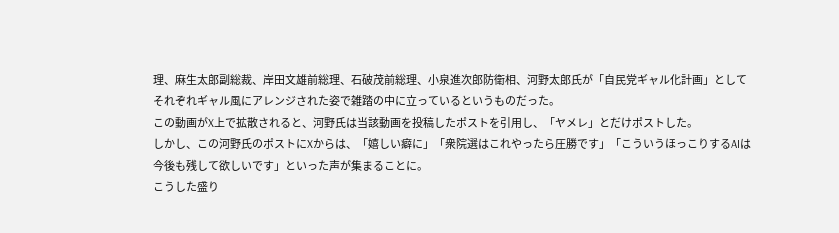理、麻生太郎副総裁、岸田文雄前総理、石破茂前総理、小泉進次郎防衛相、河野太郎氏が「自民党ギャル化計画」としてそれぞれギャル風にアレンジされた姿で雑踏の中に立っているというものだった。
この動画がX上で拡散されると、河野氏は当該動画を投稿したポストを引用し、「ヤメレ」とだけポストした。
しかし、この河野氏のポストにXからは、「嬉しい癖に」「衆院選はこれやったら圧勝です」「こういうほっこりするAIは今後も残して欲しいです」といった声が集まることに。
こうした盛り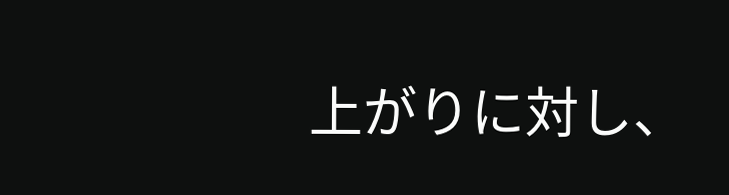上がりに対し、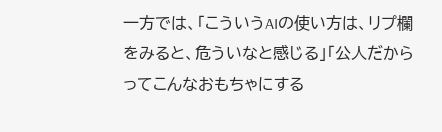一方では、「こういうAIの使い方は、リプ欄をみると、危ういなと感じる」「公人だからってこんなおもちゃにする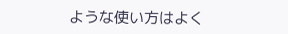ような使い方はよく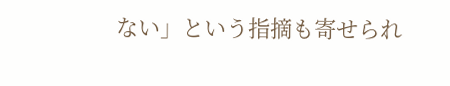ない」という指摘も寄せられ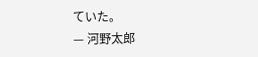ていた。
— 河野太郎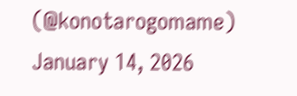(@konotarogomame) January 14, 2026